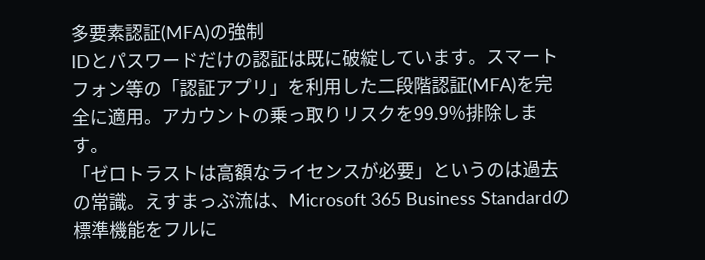多要素認証(MFA)の強制
IDとパスワードだけの認証は既に破綻しています。スマートフォン等の「認証アプリ」を利用した二段階認証(MFA)を完全に適用。アカウントの乗っ取りリスクを99.9%排除します。
「ゼロトラストは高額なライセンスが必要」というのは過去の常識。えすまっぷ流は、Microsoft 365 Business Standardの標準機能をフルに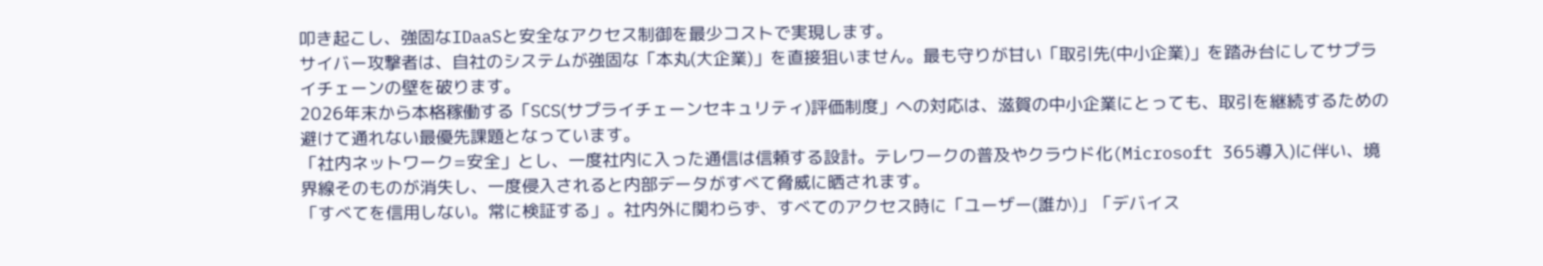叩き起こし、強固なIDaaSと安全なアクセス制御を最少コストで実現します。
サイバー攻撃者は、自社のシステムが強固な「本丸(大企業)」を直接狙いません。最も守りが甘い「取引先(中小企業)」を踏み台にしてサプライチェーンの壁を破ります。
2026年末から本格稼働する「SCS(サプライチェーンセキュリティ)評価制度」への対応は、滋賀の中小企業にとっても、取引を継続するための避けて通れない最優先課題となっています。
「社内ネットワーク=安全」とし、一度社内に入った通信は信頼する設計。テレワークの普及やクラウド化(Microsoft 365導入)に伴い、境界線そのものが消失し、一度侵入されると内部データがすべて脅威に晒されます。
「すべてを信用しない。常に検証する」。社内外に関わらず、すべてのアクセス時に「ユーザー(誰か)」「デバイス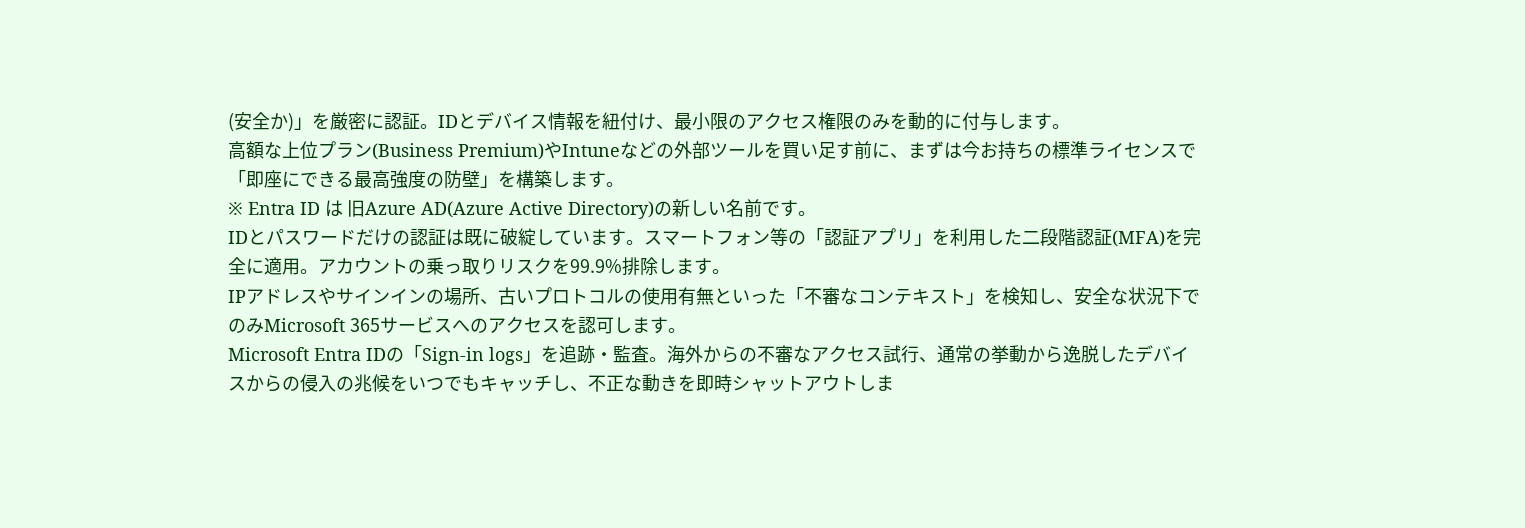(安全か)」を厳密に認証。IDとデバイス情報を紐付け、最小限のアクセス権限のみを動的に付与します。
高額な上位プラン(Business Premium)やIntuneなどの外部ツールを買い足す前に、まずは今お持ちの標準ライセンスで「即座にできる最高強度の防壁」を構築します。
※ Entra ID は 旧Azure AD(Azure Active Directory)の新しい名前です。
IDとパスワードだけの認証は既に破綻しています。スマートフォン等の「認証アプリ」を利用した二段階認証(MFA)を完全に適用。アカウントの乗っ取りリスクを99.9%排除します。
IPアドレスやサインインの場所、古いプロトコルの使用有無といった「不審なコンテキスト」を検知し、安全な状況下でのみMicrosoft 365サービスへのアクセスを認可します。
Microsoft Entra IDの「Sign-in logs」を追跡・監査。海外からの不審なアクセス試行、通常の挙動から逸脱したデバイスからの侵入の兆候をいつでもキャッチし、不正な動きを即時シャットアウトしま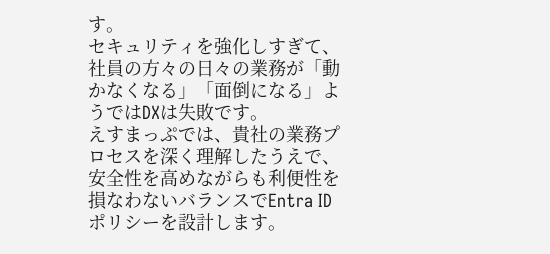す。
セキュリティを強化しすぎて、社員の方々の日々の業務が「動かなくなる」「面倒になる」ようではDXは失敗です。
えすまっぷでは、貴社の業務プロセスを深く理解したうえで、安全性を高めながらも利便性を損なわないバランスでEntra IDポリシーを設計します。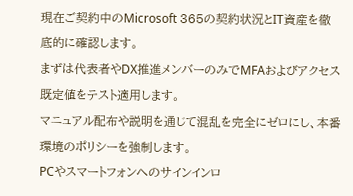現在ご契約中のMicrosoft 365の契約状況とIT資産を徹底的に確認します。
まずは代表者やDX推進メンバーのみでMFAおよびアクセス既定値をテスト適用します。
マニュアル配布や説明を通じて混乱を完全にゼロにし、本番環境のポリシーを強制します。
PCやスマートフォンへのサインインロ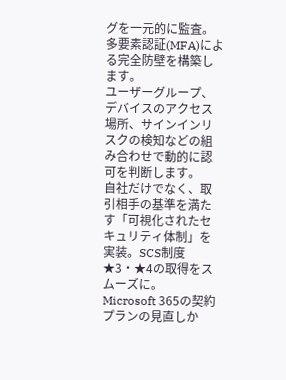グを一元的に監査。多要素認証(MFA)による完全防壁を構築します。
ユーザーグループ、デバイスのアクセス場所、サインインリスクの検知などの組み合わせで動的に認可を判断します。
自社だけでなく、取引相手の基準を満たす「可視化されたセキュリティ体制」を実装。SCS制度★3・★4の取得をスムーズに。
Microsoft 365の契約プランの見直しか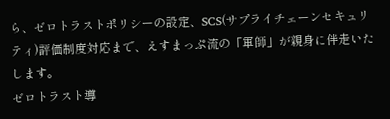ら、ゼロトラストポリシーの設定、SCS(サプライチェーンセキュリティ)評価制度対応まで、えすまっぷ流の「軍師」が親身に伴走いたします。
ゼロトラスト導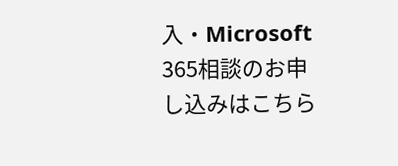入・Microsoft 365相談のお申し込みはこちら